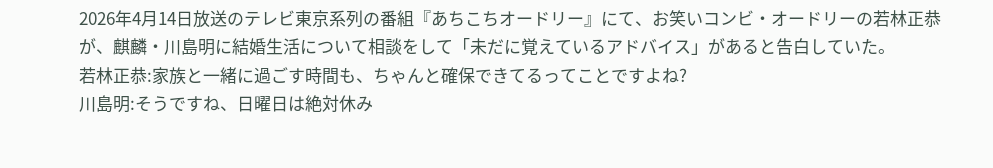2026年4月14日放送のテレビ東京系列の番組『あちこちオードリー』にて、お笑いコンビ・オードリーの若林正恭が、麒麟・川島明に結婚生活について相談をして「未だに覚えているアドバイス」があると告白していた。
若林正恭:家族と一緒に過ごす時間も、ちゃんと確保できてるってことですよね?
川島明:そうですね、日曜日は絶対休み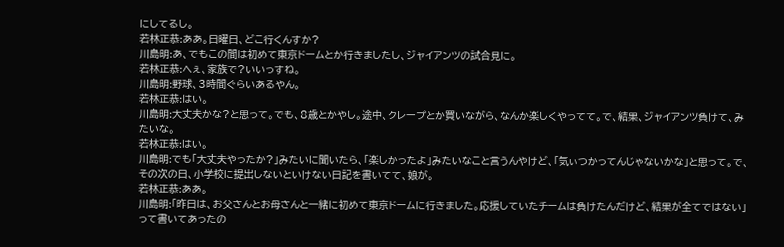にしてるし。
若林正恭:ああ。日曜日、どこ行くんすか?
川島明:あ、でもこの間は初めて東京ドームとか行きましたし、ジャイアンツの試合見に。
若林正恭:へぇ、家族で?いいっすね。
川島明:野球、3時間ぐらいあるやん。
若林正恭:はい。
川島明:大丈夫かな?と思って。でも、8歳とかやし。途中、クレープとか買いながら、なんか楽しくやってて。で、結果、ジャイアンツ負けて、みたいな。
若林正恭:はい。
川島明:でも「大丈夫やったか?」みたいに聞いたら、「楽しかったよ」みたいなこと言うんやけど、「気ぃつかってんじゃないかな」と思って。で、その次の日、小学校に提出しないといけない日記を書いてて、娘が。
若林正恭:ああ。
川島明:「昨日は、お父さんとお母さんと一緒に初めて東京ドームに行きました。応援していたチームは負けたんだけど、結果が全てではない」って書いてあったの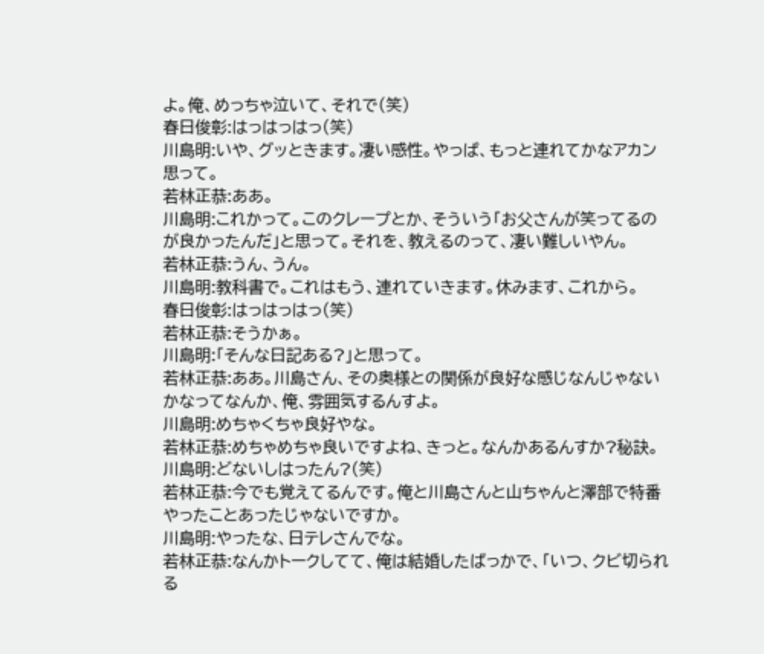よ。俺、めっちゃ泣いて、それで(笑)
春日俊彰:はっはっはっ(笑)
川島明:いや、グッときます。凄い感性。やっぱ、もっと連れてかなアカン思って。
若林正恭:ああ。
川島明:これかって。このクレープとか、そういう「お父さんが笑ってるのが良かったんだ」と思って。それを、教えるのって、凄い難しいやん。
若林正恭:うん、うん。
川島明:教科書で。これはもう、連れていきます。休みます、これから。
春日俊彰:はっはっはっ(笑)
若林正恭:そうかぁ。
川島明:「そんな日記ある?」と思って。
若林正恭:ああ。川島さん、その奥様との関係が良好な感じなんじゃないかなってなんか、俺、雰囲気するんすよ。
川島明:めちゃくちゃ良好やな。
若林正恭:めちゃめちゃ良いですよね、きっと。なんかあるんすか?秘訣。
川島明:どないしはったん?(笑)
若林正恭:今でも覚えてるんです。俺と川島さんと山ちゃんと澤部で特番やったことあったじゃないですか。
川島明:やったな、日テレさんでな。
若林正恭:なんかトークしてて、俺は結婚したばっかで、「いつ、クビ切られる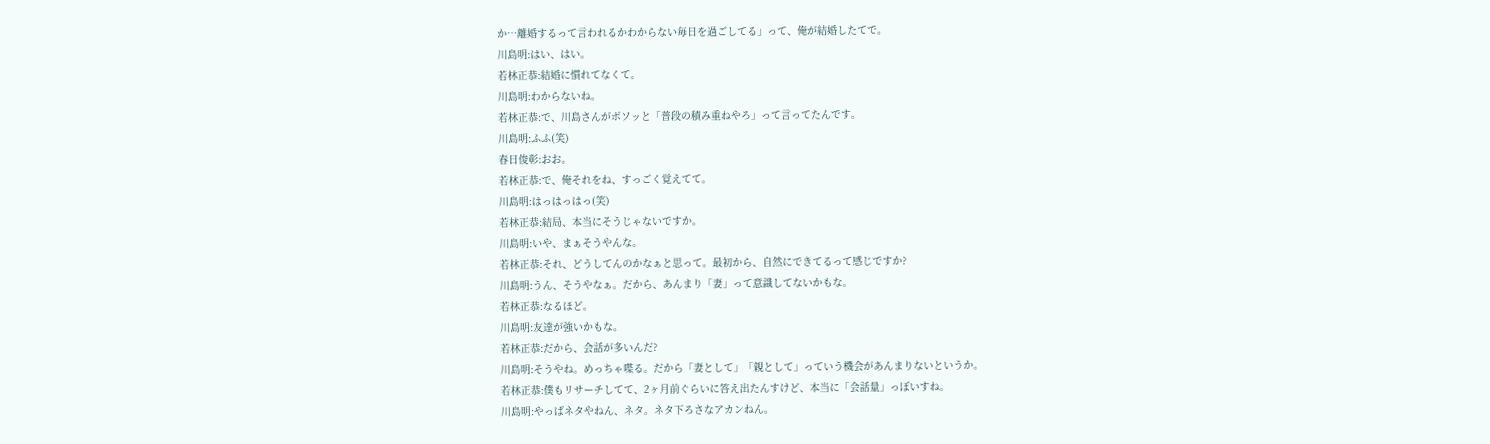か…離婚するって言われるかわからない毎日を過ごしてる」って、俺が結婚したてで。
川島明:はい、はい。
若林正恭:結婚に慣れてなくて。
川島明:わからないね。
若林正恭:で、川島さんがボソッと「普段の積み重ねやろ」って言ってたんです。
川島明:ふふ(笑)
春日俊彰:おお。
若林正恭:で、俺それをね、すっごく覚えてて。
川島明:はっはっはっ(笑)
若林正恭:結局、本当にそうじゃないですか。
川島明:いや、まぁそうやんな。
若林正恭:それ、どうしてんのかなぁと思って。最初から、自然にできてるって感じですか?
川島明:うん、そうやなぁ。だから、あんまり「妻」って意識してないかもな。
若林正恭:なるほど。
川島明:友達が強いかもな。
若林正恭:だから、会話が多いんだ?
川島明:そうやね。めっちゃ喋る。だから「妻として」「親として」っていう機会があんまりないというか。
若林正恭:僕もリサーチしてて、2ヶ月前ぐらいに答え出たんすけど、本当に「会話量」っぽいすね。
川島明:やっぱネタやねん、ネタ。ネタ下ろさなアカンねん。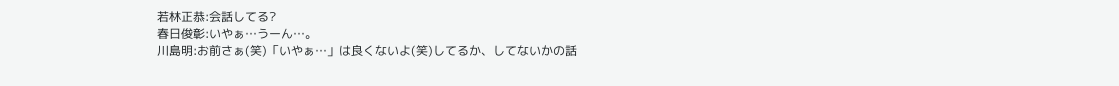若林正恭:会話してる?
春日俊彰:いやぁ…うーん…。
川島明:お前さぁ(笑)「いやぁ…」は良くないよ(笑)してるか、してないかの話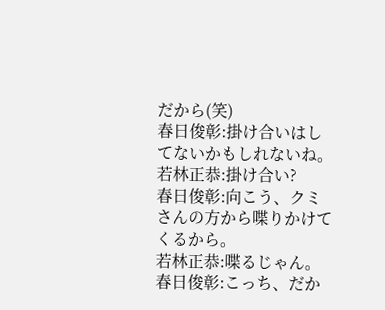だから(笑)
春日俊彰:掛け合いはしてないかもしれないね。
若林正恭:掛け合い?
春日俊彰:向こう、クミさんの方から喋りかけてくるから。
若林正恭:喋るじゃん。
春日俊彰:こっち、だか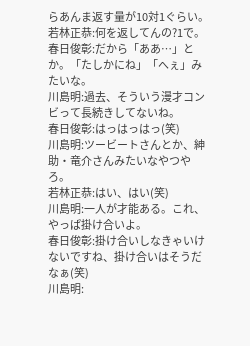らあんま返す量が10対1ぐらい。
若林正恭:何を返してんの?1で。
春日俊彰:だから「ああ…」とか。「たしかにね」「へぇ」みたいな。
川島明:過去、そういう漫才コンビって長続きしてないね。
春日俊彰:はっはっはっ(笑)
川島明:ツービートさんとか、紳助・竜介さんみたいなやつやろ。
若林正恭:はい、はい(笑)
川島明:一人が才能ある。これ、やっぱ掛け合いよ。
春日俊彰:掛け合いしなきゃいけないですね、掛け合いはそうだなぁ(笑)
川島明: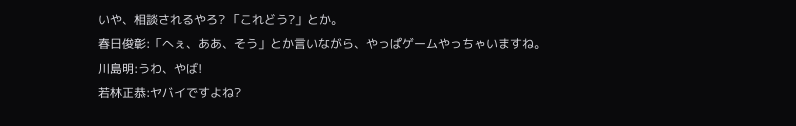いや、相談されるやろ? 「これどう?」とか。
春日俊彰:「へぇ、ああ、そう」とか言いながら、やっぱゲームやっちゃいますね。
川島明:うわ、やば!
若林正恭:ヤバイですよね?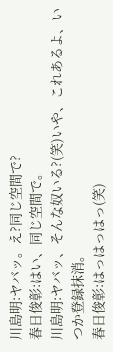川島明:ヤバッ。え?同じ空間で?
春日俊彰:はい、同じ空間で。
川島明:ヤバッ、そんな奴いる?(笑)いや、これあるよ、いつか登録抹消。
春日俊彰:はっはっはっ(笑)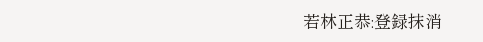若林正恭:登録抹消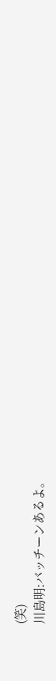(笑)
川島明:バッチーンあるよ。